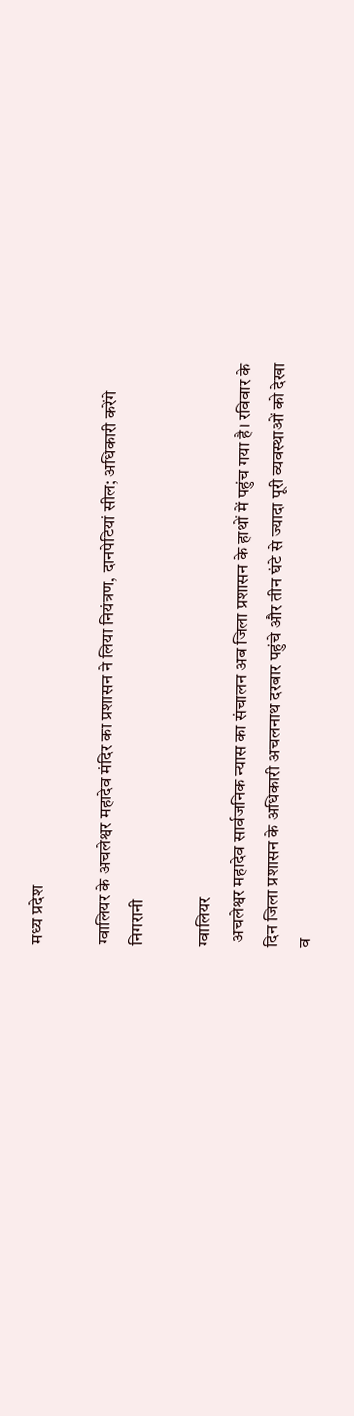मध्य प्रदेश

ग्वालियर के अचलेश्वर महादेव मंदिर का प्रशासन ने लिया नियंत्रण, दानपेटियां सील; अधिकारी करेंगे निगरानी

ग्वालियर
 अचलेश्वर महादेव सार्वजनिक न्यास का संचालन अब जिला प्रशासन के हाथों में पहुंच गया है। रविवार के दिन जिला प्रशासन के अधिकारी अचलनाथ दरबार पहुंचे और तीन घंटे से ज्यादा पूरी व्यवस्थाओं को देखा व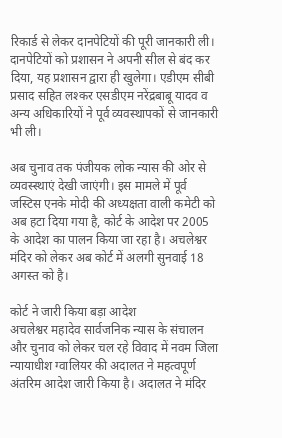रिकार्ड से लेकर दानपेटियों की पूरी जानकारी ली। दानपेटियों को प्रशासन ने अपनी सील से बंद कर दिया, यह प्रशासन द्वारा ही खुलेगा। एडीएम सीबी प्रसाद सहित लश्कर एसडीएम नरेंद्रबाबू यादव व अन्य अधिकारियों ने पूर्व व्यवस्थापकों से जानकारी भी ली।

अब चुनाव तक पंजीयक लोक न्यास की ओर से व्यवस्स्थाएं देखी जाएंगी। इस मामले में पूर्व जस्टिस एनके मोदी की अध्यक्षता वाली कमेटी को अब हटा दिया गया है, कोर्ट के आदेश पर 2005 के आदेश का पालन किया जा रहा है। अचलेश्वर मंदिर को लेकर अब कोर्ट में अलगी सुनवाई 18 अगस्त को है।

कोर्ट ने जारी किया बड़ा आदेश
अचलेश्वर महादेव सार्वजनिक न्यास के संचालन और चुनाव को लेकर चल रहे विवाद में नवम जिला न्यायाधीश ग्वालियर की अदालत ने महत्वपूर्ण अंतरिम आदेश जारी किया है। अदालत ने मंदिर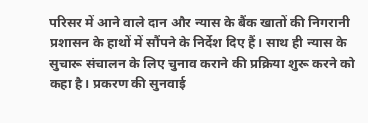परिसर में आने वाले दान और न्यास के बैंक खातों की निगरानी प्रशासन के हाथों में सौंपने के निर्देश दिए हैं। साथ ही न्यास के सुचारू संचालन के लिए चुनाव कराने की प्रक्रिया शुरू करने को कहा है। प्रकरण की सुनवाई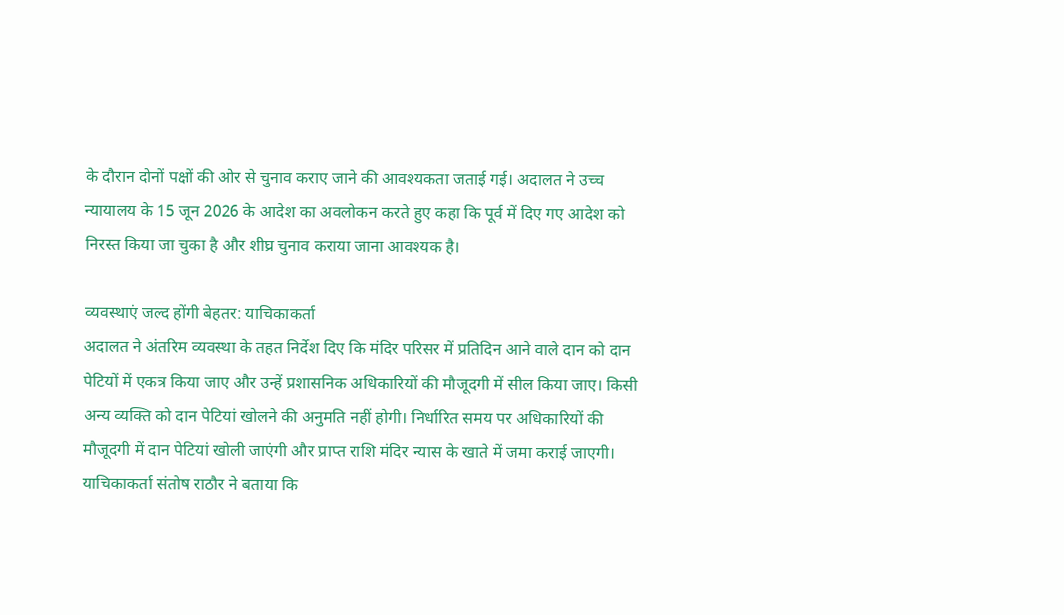के दौरान दोनों पक्षों की ओर से चुनाव कराए जाने की आवश्यकता जताई गई। अदालत ने उच्च न्यायालय के 15 जून 2026 के आदेश का अवलोकन करते हुए कहा कि पूर्व में दिए गए आदेश को निरस्त किया जा चुका है और शीघ्र चुनाव कराया जाना आवश्यक है।

व्यवस्थाएं जल्द होंगी बेहतर: याचिकाकर्ता
अदालत ने अंतरिम व्यवस्था के तहत निर्देश दिए कि मंदिर परिसर में प्रतिदिन आने वाले दान को दान पेटियों में एकत्र किया जाए और उन्हें प्रशासनिक अधिकारियों की मौजूदगी में सील किया जाए। किसी अन्य व्यक्ति को दान पेटियां खोलने की अनुमति नहीं होगी। निर्धारित समय पर अधिकारियों की मौजूदगी में दान पेटियां खोली जाएंगी और प्राप्त राशि मंदिर न्यास के खाते में जमा कराई जाएगी। याचिकाकर्ता संतोष राठौर ने बताया कि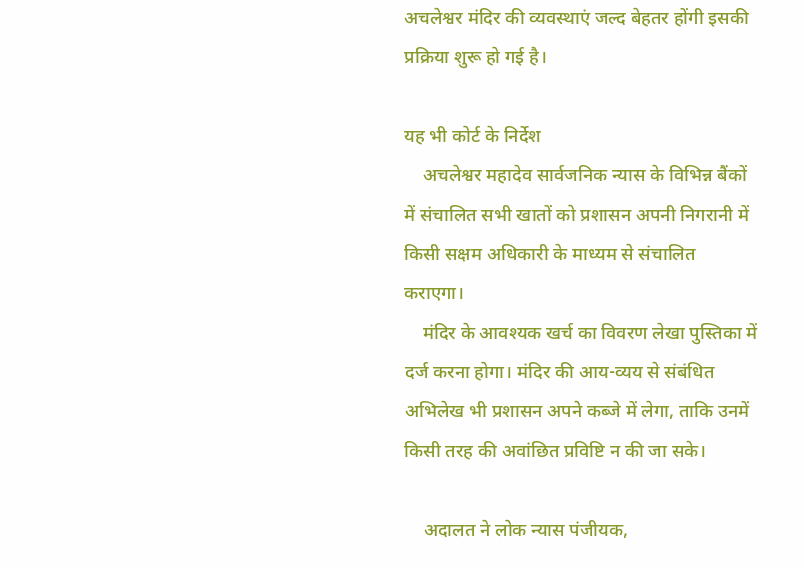अचलेश्वर मंदिर की व्यवस्थाएं जल्द बेहतर होंगी इसकी प्रक्रिया शुरू हो गई है।

यह भी कोर्ट के निर्देश
    अचलेश्वर महादेव सार्वजनिक न्यास के विभिन्न बैंकों में संचालित सभी खातों को प्रशासन अपनी निगरानी में किसी सक्षम अधिकारी के माध्यम से संचालित कराएगा।
    मंदिर के आवश्यक खर्च का विवरण लेखा पुस्तिका में दर्ज करना होगा। मंदिर की आय-व्यय से संबंधित अभिलेख भी प्रशासन अपने कब्जे में लेगा, ताकि उनमें किसी तरह की अवांछित प्रविष्टि न की जा सके।

    अदालत ने लोक न्यास पंजीयक,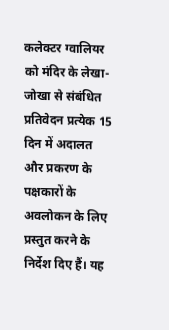कलेक्टर ग्वालियर को मंदिर के लेखा-जोखा से संबंधित प्रतिवेदन प्रत्येक 15 दिन में अदालत और प्रकरण के पक्षकारों के अवलोकन के लिए प्रस्तुत करने के निर्देश दिए हैं। यह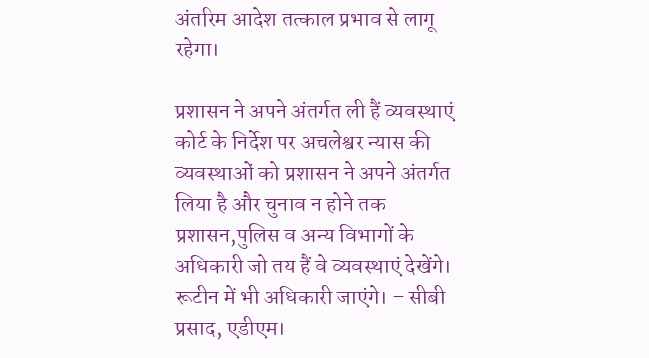अंतरिम आदेश तत्काल प्रभाव से लागू रहेगा।

प्रशासन ने अपने अंतर्गत ली हैं व्यवस्थाएं
कोर्ट के निर्देश पर अचलेश्वर न्यास की व्यवस्थाओं को प्रशासन ने अपने अंतर्गत लिया है और चुनाव न होने तक प्रशासन,पुलिस व अन्य विभागों के अधिकारी जो तय हैं वे व्यवस्थाएं देखेंगे। रूटीन में भी अधिकारी जाएंगे। – सीबी प्रसाद, एडीएम।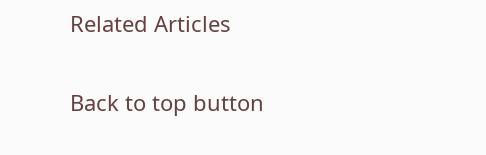Related Articles

Back to top button